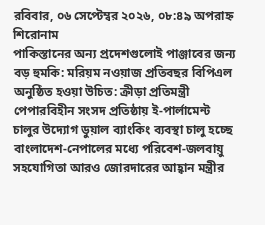রবিবার, ০৬ সেপ্টেম্বর ২০২৬, ০৮:৪৯ অপরাহ্ন
শিরোনাম
পাকিস্তানের অন্য প্রদেশগুলোই পাঞ্জাবের জন্য বড় হুমকি: মরিয়ম নওয়াজ প্রতিবছর বিপিএল অনুষ্ঠিত হওয়া উচিত: ক্রীড়া প্রতিমন্ত্রী পেপারবিহীন সংসদ প্রতিষ্ঠায় ই-পার্লামেন্ট চালুর উদ্যোগ ডুয়াল ব্যাংকিং ব্যবস্থা চালু হচ্ছে বাংলাদেশ-নেপালের মধ্যে পরিবেশ-জলবায়ু সহযোগিতা আরও জোরদারের আহ্বান মন্ত্রীর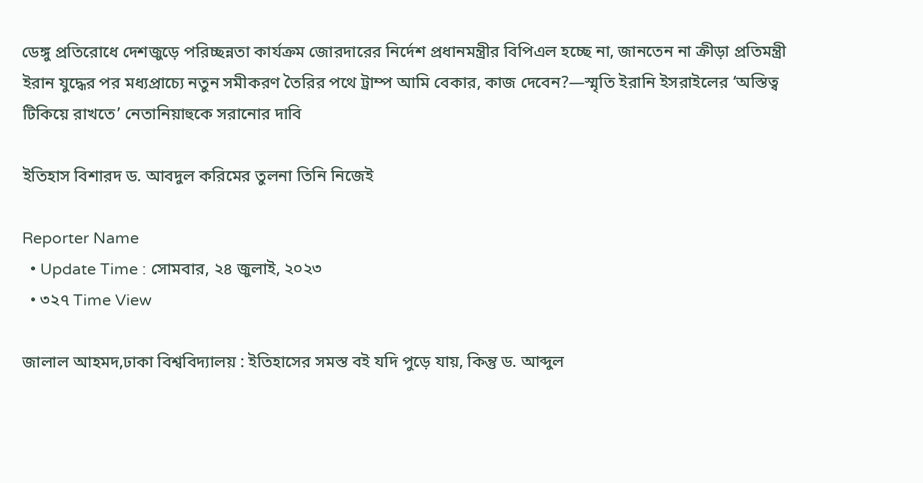ডেঙ্গু প্রতিরোধে দেশজুড়ে পরিচ্ছন্নতা কার্যক্রম জোরদারের নির্দেশ প্রধানমন্ত্রীর বিপিএল হচ্ছে না, জানতেন না ক্রীড়া প্রতিমন্ত্রী ইরান যুদ্ধের পর মধ্যপ্রাচ্যে নতুন সমীকরণ তৈরির পথে ট্রাম্প আমি বেকার, কাজ দেবেন?—স্মৃতি ইরানি ইসরাইলের ‘অস্তিত্ব টিকিয়ে রাখতে’ নেতানিয়াহুকে সরানোর দাবি

ইতিহাস বিশারদ ড. আবদুল করিমের তুলনা তিনি নিজেই

Reporter Name
  • Update Time : সোমবার, ২৪ জুলাই, ২০২৩
  • ৩২৭ Time View

জালাল আহমদ,ঢাকা বিশ্ববিদ্যালয় : ইতিহাসের সমস্ত বই যদি পুড়ে যায়, কিন্তু ড. আব্দুল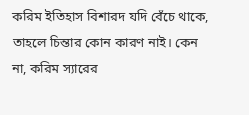করিম ইতিহাস বিশারদ যদি বেঁচে থাকে, তাহলে চিন্তার কোন কারণ নাই। কেন না, করিম স্যারের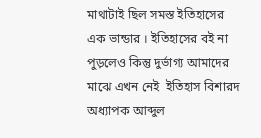মাথাটাই ছিল সমস্ত ইতিহাসের এক ভান্ডার । ইতিহাসের বই না পুড়লেও কিন্তু দুর্ভাগ্য আমাদের মাঝে এখন নেই  ইতিহাস বিশারদ অধ্যাপক আব্দুল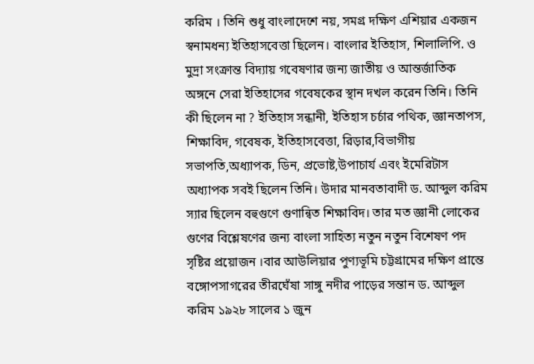করিম । তিনি শুধু বাংলাদেশে নয়, সমগ্র দক্ষিণ এশিয়ার একজন স্বনামধন্য ইতিহাসবেত্তা ছিলেন। বাংলার ইতিহাস, শিলালিপি. ও মুদ্রা সংক্রান্ত বিদ্যায় গবেষণার জন্য জাতীয় ও আন্তর্জাতিক অঙ্গনে সেরা ইতিহাসের গবেষকের স্থান দখল করেন তিনি। তিনি কী ছিলেন না ? ইতিহাস সন্ধানী, ইতিহাস চর্চার পথিক, জ্ঞানতাপস, শিক্ষাবিদ, গবেষক, ইতিহাসবেত্তা, রিড়ার,বিভাগীয় সভাপতি,অধ্যাপক, ডিন, প্রভোষ্ট,উপাচার্য এবং ইমেরিটাস অধ্যাপক সবই ছিলেন তিনি। উদার মানবতাবাদী ড. আব্দুল করিম স্যার ছিলেন বহুগুণে গুণান্বিত শিক্ষাবিদ। তার মত জ্ঞানী লোকের গুণের বিশ্লেষণের জন্য বাংলা সাহিত্য নতুন নতুন বিশেষণ পদ সৃষ্টির প্রয়োজন ।বার আউলিয়ার পুণ্যভূমি চট্টগ্রামের দক্ষিণ প্রান্তে বঙ্গোপসাগরের তীরঘেঁষা সাঙ্গু নদীর পাড়ের সন্তান ড. আব্দুল করিম ১৯২৮ সালের ১ জুন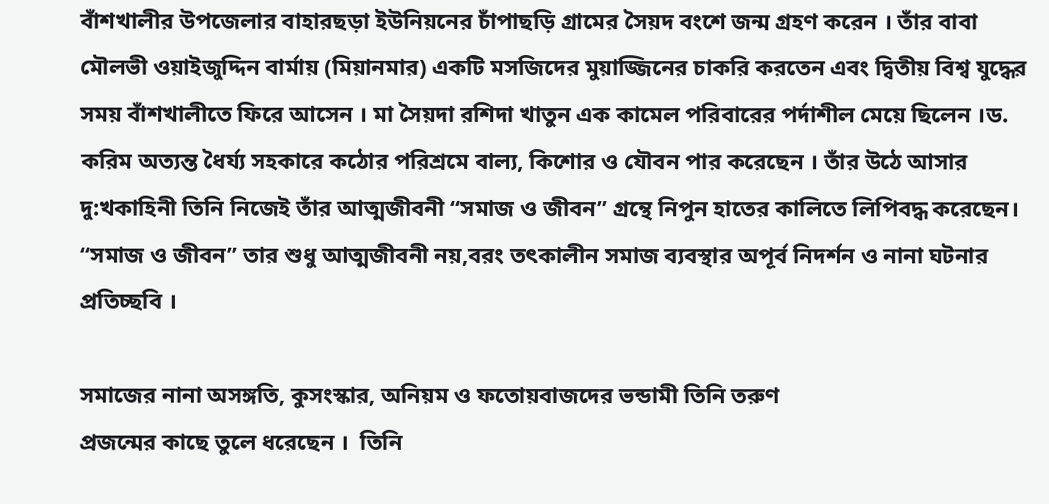বাঁশখালীর উপজেলার বাহারছড়া ইউনিয়নের চাঁপাছড়ি গ্রামের সৈয়দ বংশে জন্ম গ্রহণ করেন । তাঁর বাবা মৌলভী ওয়াইজুদ্দিন বার্মায় (মিয়ানমার) একটি মসজিদের মুয়াজ্জিনের চাকরি করতেন এবং দ্বিতীয় বিশ্ব যুদ্ধের সময় বাঁশখালীতে ফিরে আসেন । মা সৈয়দা রশিদা খাতুন এক কামেল পরিবারের পর্দাশীল মেয়ে ছিলেন ।ড. করিম অত্যন্ত ধৈর্য্য সহকারে কঠোর পরিশ্রমে বাল্য, কিশোর ও যৌবন পার করেছেন । তাঁর উঠে আসার দু:খকাহিনী তিনি নিজেই তাঁর আত্মজীবনী “সমাজ ও জীবন” গ্রন্থে নিপুন হাতের কালিতে লিপিবদ্ধ করেছেন। “সমাজ ও জীবন” তার শুধু আত্মজীবনী নয়,বরং তৎকালীন সমাজ ব্যবস্থার অপূর্ব নিদর্শন ও নানা ঘটনার প্রতিচ্ছবি ।

সমাজের নানা অসঙ্গতি, কুসংস্কার, অনিয়ম ও ফতোয়বাজদের ভন্ডামী তিনি তরুণ
প্রজন্মের কাছে তুলে ধরেছেন ।  তিনি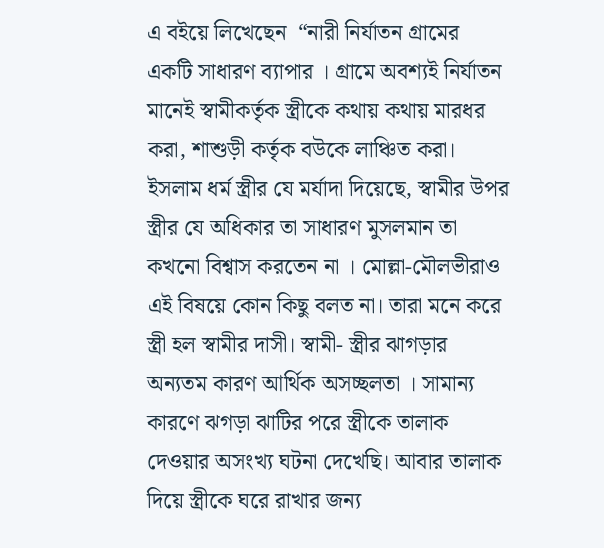এ বইয়ে লিখেছেন  “নারী নির্যাতন গ্রামের একটি সাধারণ ব্যাপার । গ্রামে অবশ্যই নির্যাতন মানেই স্বামীকর্তৃক স্ত্রীকে কথায় কথায় মারধর করা, শাশুড়ী কর্তৃক বউকে লাঞ্চিত করা। ইসলাম ধর্ম স্ত্রীর যে মর্যাদা দিয়েছে, স্বামীর উপর স্ত্রীর যে অধিকার তা সাধারণ মুসলমান তা কখনো বিশ্বাস করতেন না । মোল্লা-মৌলভীরাও এই বিষয়ে কোন কিছু বলত না। তারা মনে করে স্ত্রী হল স্বামীর দাসী। স্বামী- স্ত্রীর ঝাগড়ার অন্যতম কারণ আর্থিক অসচ্ছলতা । সামান্য কারণে ঝগড়া ঝাটির পরে স্ত্রীকে তালাক দেওয়ার অসংখ্য ঘটনা দেখেছি। আবার তালাক দিয়ে স্ত্রীকে ঘরে রাখার জন্য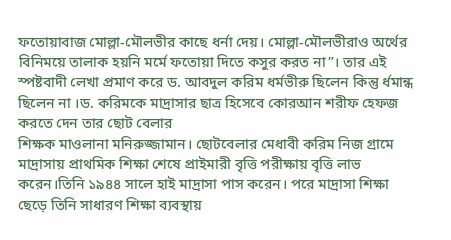ফতোয়াবাজ মোল্লা-মৌলভীর কাছে ধর্না দেয়। মোল্লা-মৌলভীরাও অর্থের বিনিময়ে তালাক হয়নি মর্মে ফতোয়া দিতে কসুর করত না”। তার এই স্পষ্টবাদী লেখা প্রমাণ করে ড. আবদুল করিম ধর্মভীরু ছিলেন কিন্তু র্ধমান্ধ  ছিলেন না ।ড. করিমকে মাদ্রাসার ছাত্র হিসেবে কোরআন শরীফ হেফজ করতে দেন তার ছোট বেলার
শিক্ষক মাওলানা মনিরুজ্জামান। ছোটবেলার মেধাবী করিম নিজ গ্রামে মাদ্রাসায় প্রাথমিক শিক্ষা শেষে প্রাইমারী বৃত্তি পরীক্ষায় বৃত্তি লাভ করেন।তিনি ১৯৪৪ সালে হাই মাদ্রাসা পাস করেন। পরে মাদ্রাসা শিক্ষা ছেড়ে তিনি সাধারণ শিক্ষা ব্যবস্থায়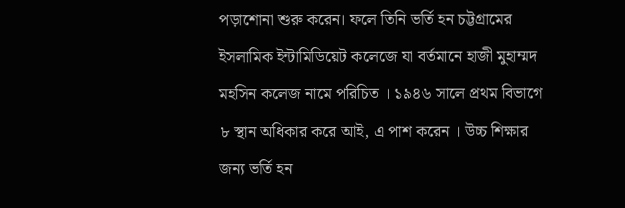পড়াশোনা শুরু করেন। ফলে তিনি ভর্তি হন চট্টগ্রামের ইসলামিক ইন্টামিডিয়েট কলেজে যা বর্তমানে হাজী মুহাম্মদ মহসিন কলেজ নামে পরিচিত । ১৯৪৬ সালে প্রথম বিভাগে ৮ স্থান অধিকার করে আই, এ পাশ করেন । উচ্চ শিক্ষার জন্য ভর্তি হন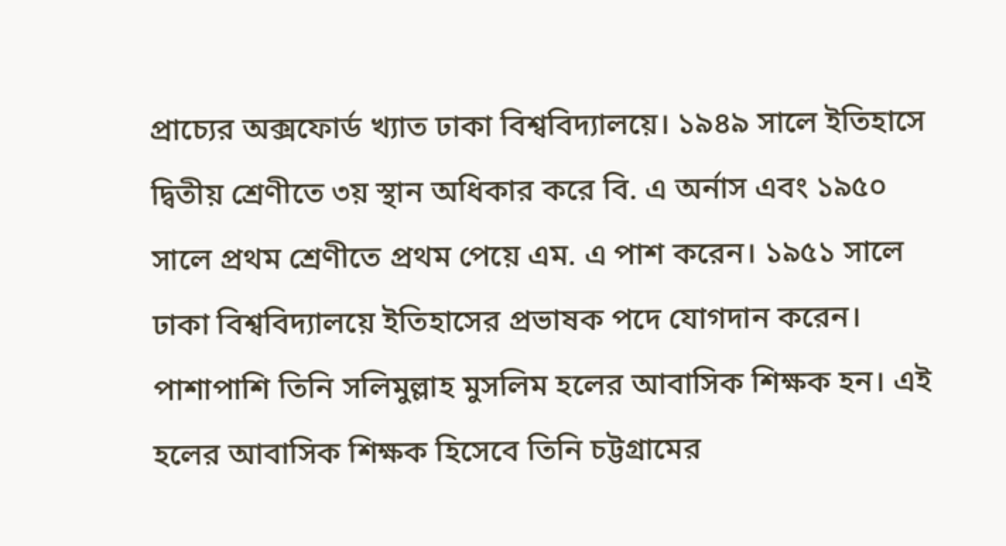প্রাচ্যের অক্সফোর্ড খ্যাত ঢাকা বিশ্ববিদ্যালয়ে। ১৯৪৯ সালে ইতিহাসে দ্বিতীয় শ্রেণীতে ৩য় স্থান অধিকার করে বি. এ অর্নাস এবং ১৯৫০ সালে প্রথম শ্রেণীতে প্রথম পেয়ে এম. এ পাশ করেন। ১৯৫১ সালে ঢাকা বিশ্ববিদ্যালয়ে ইতিহাসের প্রভাষক পদে যোগদান করেন। পাশাপাশি তিনি সলিমুল্লাহ মুসলিম হলের আবাসিক শিক্ষক হন। এই হলের আবাসিক শিক্ষক হিসেবে তিনি চট্টগ্রামের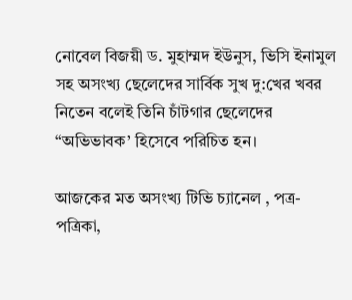নোবেল বিজয়ী ড. মুহাম্মদ ইউনুস, ভিসি ইনামুল সহ অসংখ্য ছেলেদের সার্বিক সুখ দু:খের খবর নিতেন বলেই তিনি চাঁটগার ছেলেদের “অভিভাবক’ হিসেবে পরিচিত হন।

আজকের মত অসংখ্য টিভি চ্যানেল , পত্র-পত্রিকা,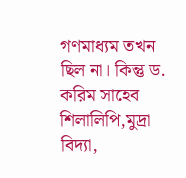গণমাধ্যম তখন ছিল না। কিন্তু ড. করিম সাহেব শিলালিপি,মুদ্রা বিদ্যা,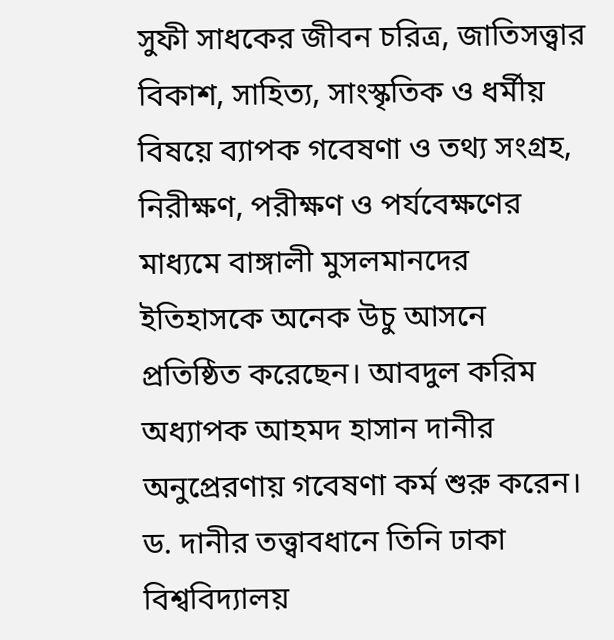সুফী সাধকের জীবন চরিত্র, জাতিসত্ত্বার বিকাশ, সাহিত্য, সাংস্কৃতিক ও ধর্মীয় বিষয়ে ব্যাপক গবেষণা ও তথ্য সংগ্রহ, নিরীক্ষণ, পরীক্ষণ ও পর্যবেক্ষণের মাধ্যমে বাঙ্গালী মুসলমানদের ইতিহাসকে অনেক উচু আসনে প্রতিষ্ঠিত করেছেন। আবদুল করিম অধ্যাপক আহমদ হাসান দানীর অনুপ্রেরণায় গবেষণা কর্ম শুরু করেন। ড. দানীর তত্ত্বাবধানে তিনি ঢাকা বিশ্ববিদ্যালয়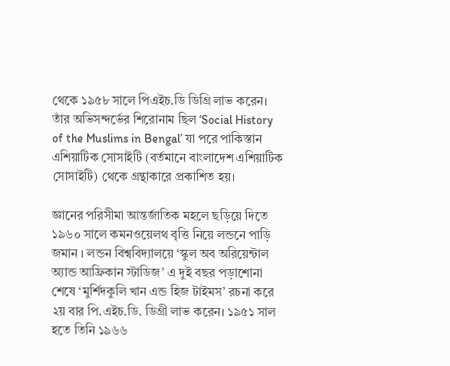থেকে ১৯৫৮ সালে পিএইচ.ডি ডিগ্রি লাভ করেন। তাঁর অভিসন্দর্ভের শিরোনাম ছিল ‘Social History of the Muslims in Bengal’ যা পরে পাকিস্তান এশিয়াটিক সোসাইটি (বর্তমানে বাংলাদেশ এশিয়াটিক সোসাইটি) থেকে গ্রন্থাকারে প্রকাশিত হয়।

জ্ঞানের পরিসীমা আন্তর্জাতিক মহলে ছড়িয়ে দিতে ১৯৬০ সালে কমনওয়েলথ বৃত্তি নিয়ে লন্ডনে পাড়ি জমান । লন্ডন বিশ্ববিদ্যালয়ে ‘স্কুল অব অরিয়েন্টাল অ্যান্ড আফ্রিকান স্টাডিজ’ এ দুই বছর পড়াশোনা শেষে ‘মুর্শিদকুলি খান এন্ড হিজ টাইমস’ রচনা করে ২য় বার পি.এইচ.ডি. ডিগ্রী লাভ করেন। ১৯৫১ সাল হতে তিনি ১৯৬৬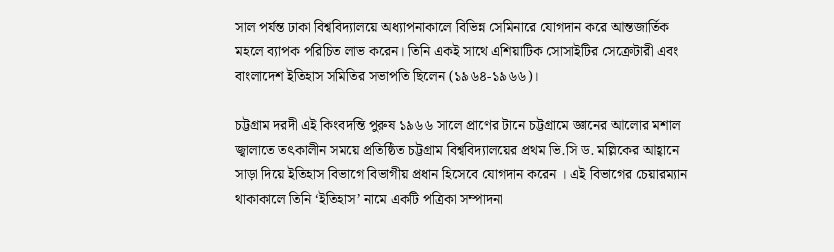সাল পর্যন্ত ঢাকা বিশ্ববিদ্যালয়ে অধ্যাপনাকালে বিভিন্ন সেমিনারে যোগদান করে আন্তজার্তিক মহলে ব্যাপক পরিচিত লাভ করেন। তিনি একই সাথে এশিয়াটিক সোসাইটির সেক্রেটারী এবং বাংলাদেশ ইতিহাস সমিতির সভাপতি ছিলেন (১৯৬৪-১৯৬৬)।

চট্টগ্রাম দরদী এই কিংবদন্তি পুরুষ ১৯৬৬ সালে প্রাণের টানে চট্টগ্রামে জ্ঞানের আলোর মশাল জ্বালাতে তৎকালীন সময়ে প্রতিষ্ঠিত চট্টগ্রাম বিশ্ববিদ্যালয়ের প্রথম ভি.সি ড. মল্লিকের আহ্বানে সাড়া দিয়ে ইতিহাস বিভাগে বিভাগীয় প্রধান হিসেবে যোগদান করেন । এই বিভাগের চেয়ারম্যান থাকাকালে তিনি ‘ইতিহাস’ নামে একটি পত্রিকা সম্পাদনা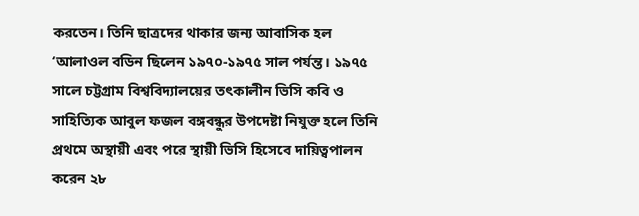করতেন। তিনি ছাত্রদের থাকার জন্য আবাসিক হল ‘আলাওল বডিন ছিলেন ১৯৭০-১৯৭৫ সাল পর্যন্ত। ১৯৭৫ সালে চট্টগ্রাম বিশ্ববিদ্যালয়ের তৎকালীন ভিসি কবি ও সাহিত্যিক আবুল ফজল বঙ্গবন্ধুর উপদেষ্টা নিযুক্ত হলে তিনি প্রথমে অস্থায়ী এবং পরে স্থায়ী ভিসি হিসেবে দায়িত্বপালন করেন ২৮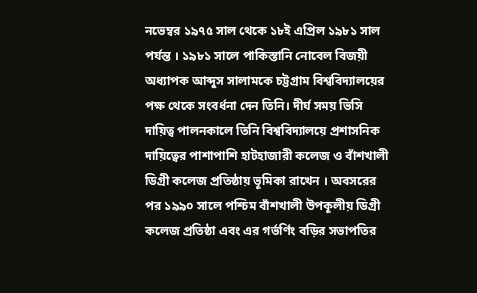নভেম্বর ১৯৭৫ সাল থেকে ১৮ই এপ্রিল ১৯৮১ সাল পর্যন্ত । ১৯৮১ সালে পাকিস্তানি নোবেল বিজয়ী অধ্যাপক আব্দুস সালামকে চট্টগ্রাম বিশ্ববিদ্যালয়ের পক্ষ থেকে সংবর্ধনা দেন তিনি। দীর্ঘ সময় ভিসি দায়িত্ব পালনকালে তিনি বিশ্ববিদ্যালয়ে প্রশাসনিক দায়িত্বের পাশাপাশি হাটহাজারী কলেজ ও বাঁশখালী ডিগ্রী কলেজ প্রতিষ্ঠায় ভূমিকা রাখেন । অবসরের পর ১৯৯০ সালে পশ্চিম বাঁশখালী উপকূলীয় ডিগ্রী কলেজ প্রতিষ্ঠা এবং এর গর্ভর্ণিং বড়ির সভাপতির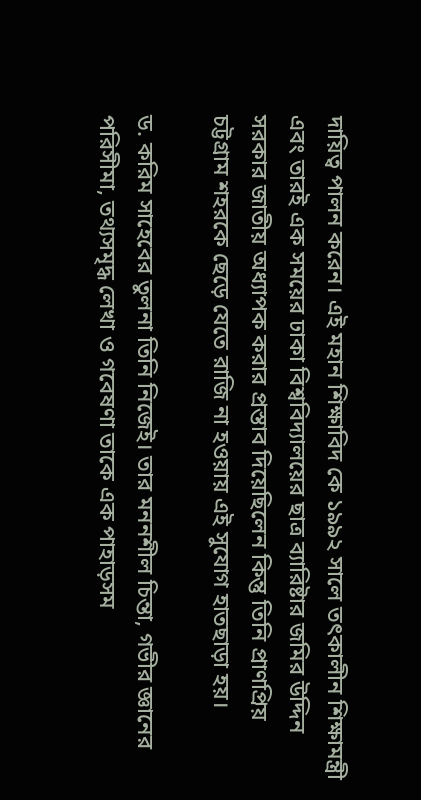দায়িত্ব পালন করেন। এই মহান শিক্ষাবিদ কে ১৯৯২ সালে তৎকালীন শিক্ষামন্ত্রী এবং তারই এক সময়ের ঢাকা বিশ্ববিদ্যালয়ের ছাত্র ব্যারিষ্টার জমির উদ্দিন সরকার জাতীয় অধ্যাপক করার প্রস্তাব দিয়েছিলেন কিন্তু তিনি প্রাণপ্রিয় চট্টগ্রাম শহরকে ছেড়ে যেতে রাজি না হওয়ায় এই সুযোগ হাতছাড়া হয়।

ড. করিম সাহেবের তুলনা তিনি নিজেই। তার মননশীল চিন্তা, গভীর জ্ঞানের পরিসীমা, তথ্যসমৃদ্ধ লেখা ও গবেষণা তাকে এক পাহাড়সম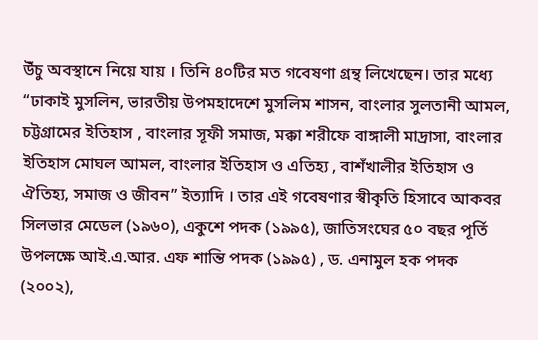উঁচু অবস্থানে নিয়ে যায় । তিনি ৪০টির মত গবেষণা গ্রন্থ লিখেছেন। তার মধ্যে “ঢাকাই মুসলিন, ভারতীয় উপমহাদেশে মুসলিম শাসন, বাংলার সুলতানী আমল, চট্টগ্রামের ইতিহাস , বাংলার সূফী সমাজ, মক্কা শরীফে বাঙ্গালী মাদ্রাসা, বাংলার ইতিহাস মোঘল আমল, বাংলার ইতিহাস ও এতিহ্য , বাশঁখালীর ইতিহাস ও ঐতিহ্য, সমাজ ও জীবন” ইত্যাদি । তার এই গবেষণার স্বীকৃতি হিসাবে আকবর সিলভার মেডেল (১৯৬০), একুশে পদক (১৯৯৫), জাতিসংঘের ৫০ বছর পূর্তি উপলক্ষে আই.এ.আর. এফ শান্তি পদক (১৯৯৫) , ড. এনামুল হক পদক (২০০২),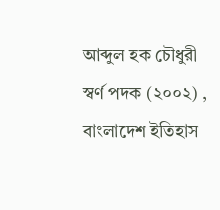আব্দুল হক চৌধুরী স্বর্ণ পদক (২০০২) , বাংলাদেশ ইতিহাস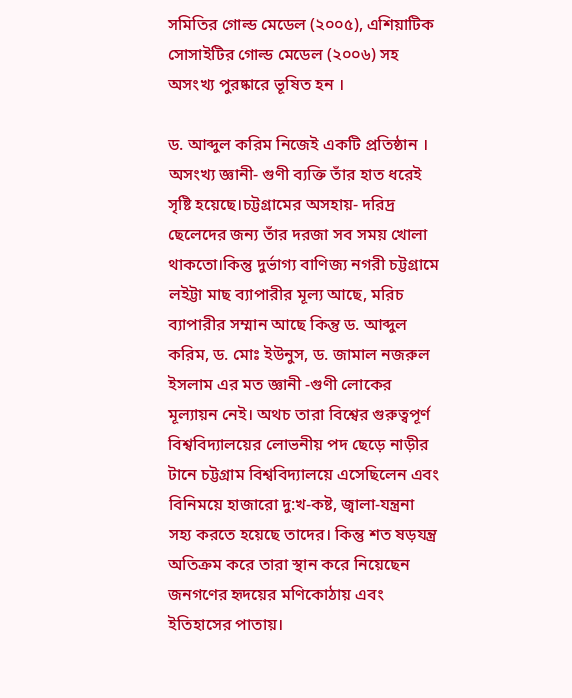সমিতির গোল্ড মেডেল (২০০৫), এশিয়াটিক সোসাইটির গোল্ড মেডেল (২০০৬) সহ অসংখ্য পুরষ্কারে ভূষিত হন ।

ড. আব্দুল করিম নিজেই একটি প্রতিষ্ঠান । অসংখ্য জ্ঞানী- গুণী ব্যক্তি তাঁর হাত ধরেই সৃষ্টি হয়েছে।চট্টগ্রামের অসহায়- দরিদ্র ছেলেদের জন্য তাঁর দরজা সব সময় খোলা থাকতো।কিন্তু দুর্ভাগ্য বাণিজ্য নগরী চট্টগ্রামে লইট্টা মাছ ব্যাপারীর মূল্য আছে, মরিচ ব্যাপারীর সম্মান আছে কিন্তু ড. আব্দুল করিম, ড. মোঃ ইউনুস, ড. জামাল নজরুল ইসলাম এর মত জ্ঞানী -গুণী লোকের মূল্যায়ন নেই। অথচ তারা বিশ্বের গুরুত্বপূর্ণ বিশ্ববিদ্যালয়ের লোভনীয় পদ ছেড়ে নাড়ীর টানে চট্টগ্রাম বিশ্ববিদ্যালয়ে এসেছিলেন এবং বিনিময়ে হাজারো দু:খ-কষ্ট, জ্বালা-যন্ত্রনা সহ্য করতে হয়েছে তাদের। কিন্তু শত ষড়যন্ত্র অতিক্রম করে তারা স্থান করে নিয়েছেন জনগণের হৃদয়ের মণিকোঠায় এবং ইতিহাসের পাতায়।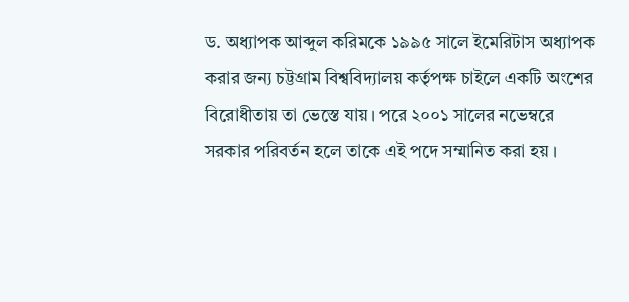ড. অধ্যাপক আব্দুল করিমকে ১৯৯৫ সালে ইমেরিটাস অধ্যাপক করার জন্য চট্টগ্রাম বিশ্ববিদ্যালয় কর্তৃপক্ষ চাইলে একটি অংশের বিরোধীতায় তা ভেস্তে যায়। পরে ২০০১ সালের নভেম্বরে সরকার পরিবর্তন হলে তাকে এই পদে সম্মানিত করা হয় ।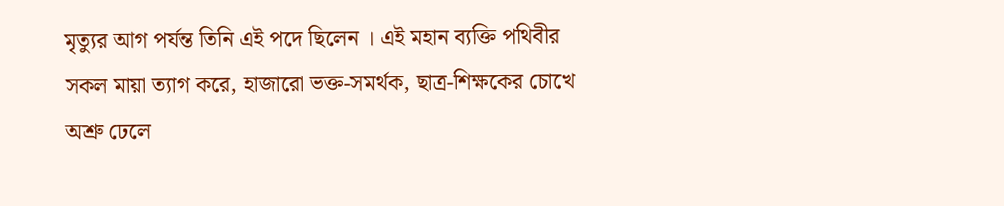মৃত্যুর আগ পর্যন্ত তিনি এই পদে ছিলেন । এই মহান ব্যক্তি পথিবীর সকল মায়া ত্যাগ করে, হাজারো ভক্ত-সমর্থক, ছাত্র-শিক্ষকের চোখে অশ্রু ঢেলে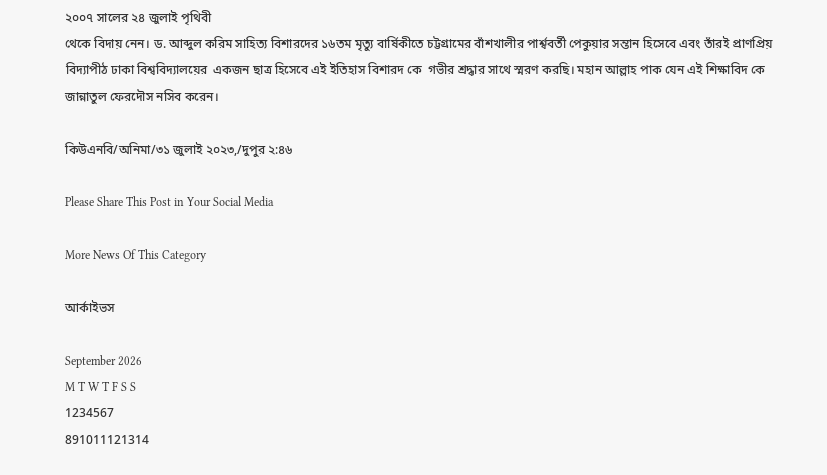২০০৭ সালের ২৪ জুলাই পৃথিবী
থেকে বিদায় নেন। ড. আব্দুল করিম সাহিত্য বিশারদের ১৬তম মৃত্যু বার্ষিকীতে চট্টগ্রামের বাঁশখালীর পার্শ্ববর্তী পেকুয়ার সন্তান হিসেবে এবং তাঁরই প্রাণপ্রিয় বিদ্যাপীঠ ঢাকা বিশ্ববিদ্যালয়ের  একজন ছাত্র হিসেবে এই ইতিহাস বিশারদ কে  গভীর শ্রদ্ধার সাথে স্মরণ করছি। মহান আল্লাহ পাক যেন এই শিক্ষাবিদ কে জান্নাতুল ফেরদৌস নসিব করেন।

কিউএনবি/অনিমা/৩১ জুলাই ২০২৩,/দুপুর ২:৪৬

Please Share This Post in Your Social Media

More News Of This Category

আর্কাইভস

September 2026
M T W T F S S
1234567
891011121314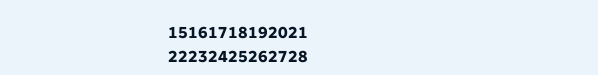15161718192021
22232425262728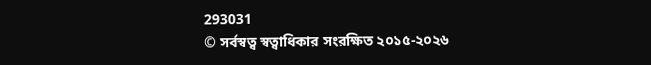293031
© সর্বস্বত্ব স্বত্বাধিকার সংরক্ষিত ২০১৫-২০২৬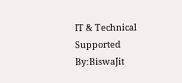IT & Technical Supported By:BiswaJit